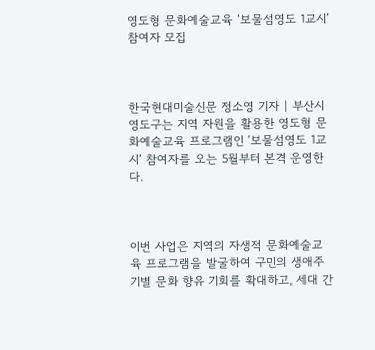영도형 문화예술교육 ‘보물섬영도 1교시’ 참여자 모집



한국현대미술신문 정소영 기자 | 부산시 영도구는 지역 자원을 활용한 영도형 문화예술교육 프로그램인 ‘보물섬영도 1교시’ 참여자를 오는 5월부터 본격 운영한다.



이번 사업은 지역의 자생적 문화예술교육 프로그램을 발굴하여 구민의 생애주기별 문화 향유 기회를 확대하고, 세대 간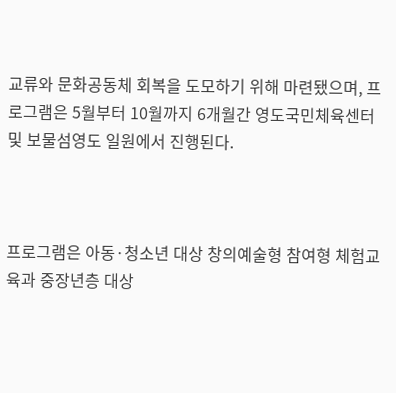교류와 문화공동체 회복을 도모하기 위해 마련됐으며, 프로그램은 5월부터 10월까지 6개월간 영도국민체육센터 및 보물섬영도 일원에서 진행된다.



프로그램은 아동·청소년 대상 창의예술형 참여형 체험교육과 중장년층 대상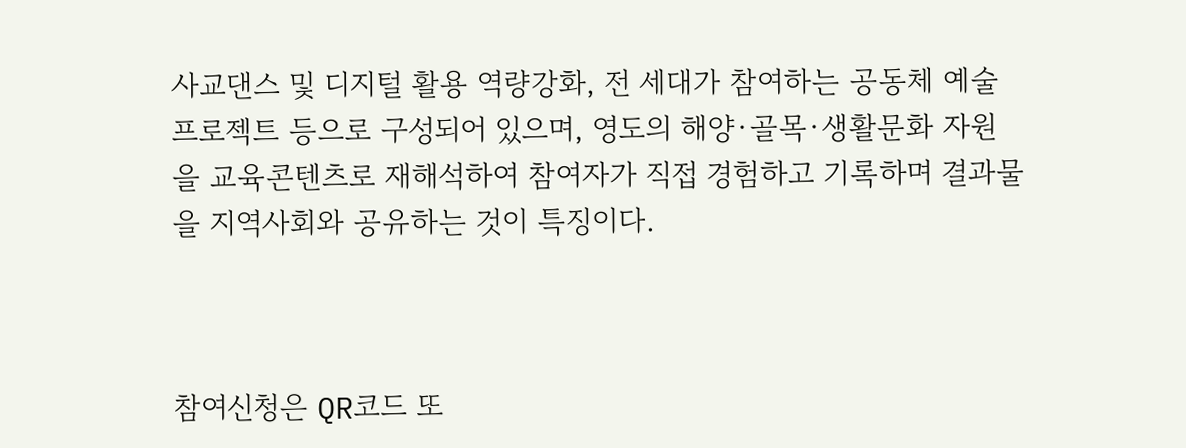사교댄스 및 디지털 활용 역량강화, 전 세대가 참여하는 공동체 예술 프로젝트 등으로 구성되어 있으며, 영도의 해양·골목·생활문화 자원을 교육콘텐츠로 재해석하여 참여자가 직접 경험하고 기록하며 결과물을 지역사회와 공유하는 것이 특징이다.



참여신청은 QR코드 또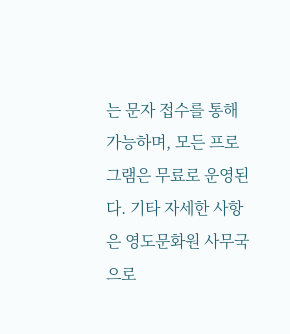는 문자 접수를 통해 가능하며, 모든 프로그램은 무료로 운영된다. 기타 자세한 사항은 영도문화원 사무국으로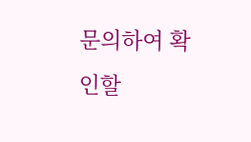문의하여 확인할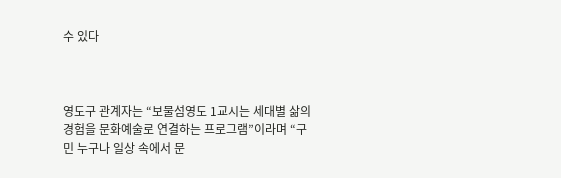수 있다



영도구 관계자는 “보물섬영도 1교시는 세대별 삶의 경험을 문화예술로 연결하는 프로그램”이라며 “구민 누구나 일상 속에서 문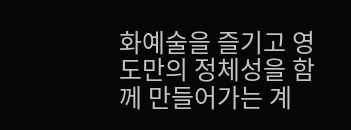화예술을 즐기고 영도만의 정체성을 함께 만들어가는 계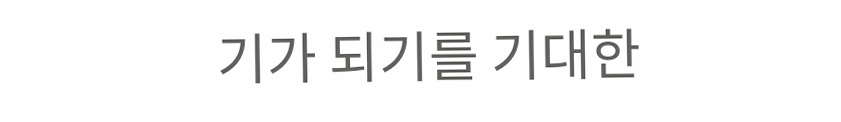기가 되기를 기대한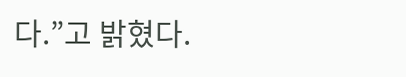다.”고 밝혔다.